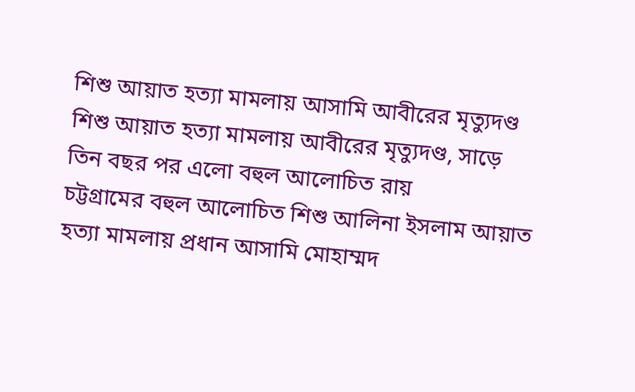শিশু আয়াত হত্যা মামলায় আসামি আবীরের মৃত্যুদণ্ড
শিশু আয়াত হত্যা মামলায় আবীরের মৃত্যুদণ্ড, সাড়ে তিন বছর পর এলো বহুল আলোচিত রায়
চট্টগ্রামের বহুল আলোচিত শিশু আলিনা ইসলাম আয়াত হত্যা মামলায় প্রধান আসামি মোহাম্মদ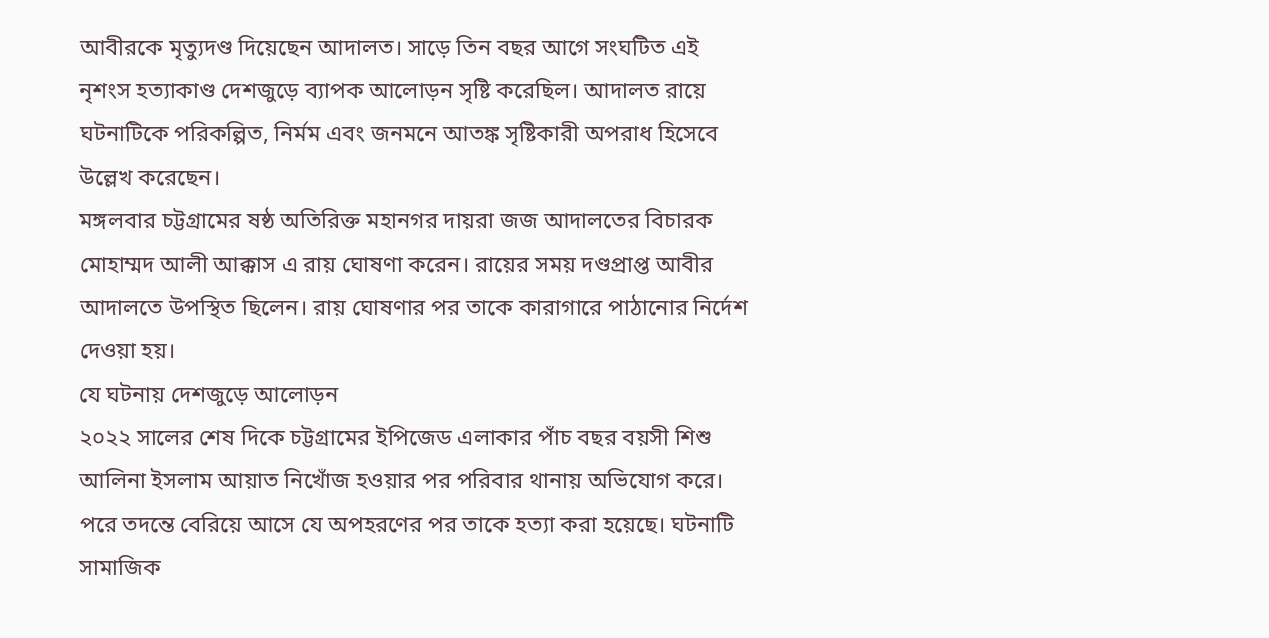আবীরকে মৃত্যুদণ্ড দিয়েছেন আদালত। সাড়ে তিন বছর আগে সংঘটিত এই নৃশংস হত্যাকাণ্ড দেশজুড়ে ব্যাপক আলোড়ন সৃষ্টি করেছিল। আদালত রায়ে ঘটনাটিকে পরিকল্পিত, নির্মম এবং জনমনে আতঙ্ক সৃষ্টিকারী অপরাধ হিসেবে উল্লেখ করেছেন।
মঙ্গলবার চট্টগ্রামের ষষ্ঠ অতিরিক্ত মহানগর দায়রা জজ আদালতের বিচারক মোহাম্মদ আলী আক্কাস এ রায় ঘোষণা করেন। রায়ের সময় দণ্ডপ্রাপ্ত আবীর আদালতে উপস্থিত ছিলেন। রায় ঘোষণার পর তাকে কারাগারে পাঠানোর নির্দেশ দেওয়া হয়।
যে ঘটনায় দেশজুড়ে আলোড়ন
২০২২ সালের শেষ দিকে চট্টগ্রামের ইপিজেড এলাকার পাঁচ বছর বয়সী শিশু আলিনা ইসলাম আয়াত নিখোঁজ হওয়ার পর পরিবার থানায় অভিযোগ করে। পরে তদন্তে বেরিয়ে আসে যে অপহরণের পর তাকে হত্যা করা হয়েছে। ঘটনাটি সামাজিক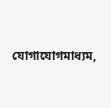যোগাযোগমাধ্যম,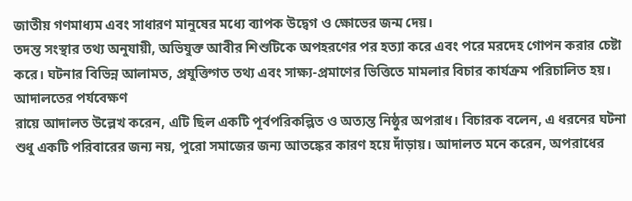জাতীয় গণমাধ্যম এবং সাধারণ মানুষের মধ্যে ব্যাপক উদ্বেগ ও ক্ষোভের জন্ম দেয়।
তদন্ত সংস্থার তথ্য অনুযায়ী, অভিযুক্ত আবীর শিশুটিকে অপহরণের পর হত্যা করে এবং পরে মরদেহ গোপন করার চেষ্টা করে। ঘটনার বিভিন্ন আলামত, প্রযুক্তিগত তথ্য এবং সাক্ষ্য-প্রমাণের ভিত্তিতে মামলার বিচার কার্যক্রম পরিচালিত হয়।
আদালতের পর্যবেক্ষণ
রায়ে আদালত উল্লেখ করেন, এটি ছিল একটি পূর্বপরিকল্পিত ও অত্যন্ত নিষ্ঠুর অপরাধ। বিচারক বলেন, এ ধরনের ঘটনা শুধু একটি পরিবারের জন্য নয়, পুরো সমাজের জন্য আতঙ্কের কারণ হয়ে দাঁড়ায়। আদালত মনে করেন, অপরাধের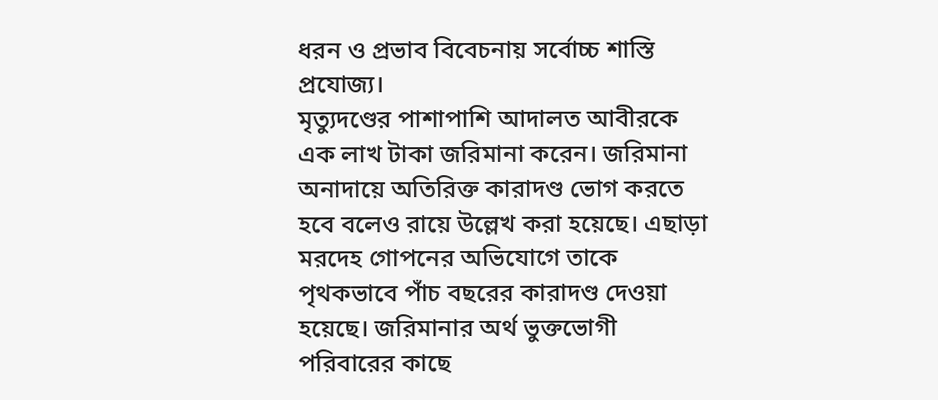ধরন ও প্রভাব বিবেচনায় সর্বোচ্চ শাস্তি প্রযোজ্য।
মৃত্যুদণ্ডের পাশাপাশি আদালত আবীরকে এক লাখ টাকা জরিমানা করেন। জরিমানা অনাদায়ে অতিরিক্ত কারাদণ্ড ভোগ করতে হবে বলেও রায়ে উল্লেখ করা হয়েছে। এছাড়া মরদেহ গোপনের অভিযোগে তাকে পৃথকভাবে পাঁচ বছরের কারাদণ্ড দেওয়া হয়েছে। জরিমানার অর্থ ভুক্তভোগী পরিবারের কাছে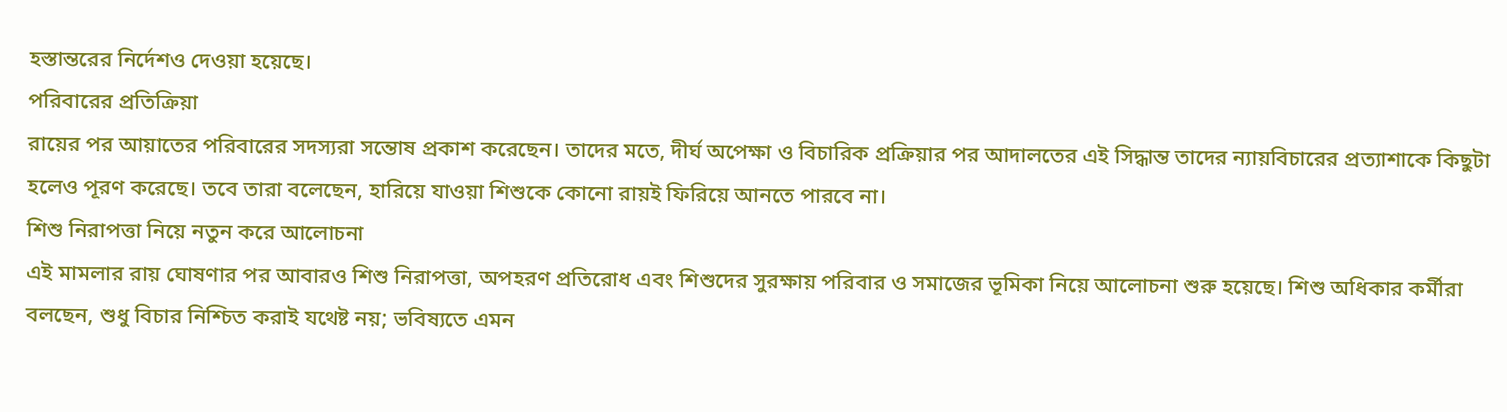হস্তান্তরের নির্দেশও দেওয়া হয়েছে।
পরিবারের প্রতিক্রিয়া
রায়ের পর আয়াতের পরিবারের সদস্যরা সন্তোষ প্রকাশ করেছেন। তাদের মতে, দীর্ঘ অপেক্ষা ও বিচারিক প্রক্রিয়ার পর আদালতের এই সিদ্ধান্ত তাদের ন্যায়বিচারের প্রত্যাশাকে কিছুটা হলেও পূরণ করেছে। তবে তারা বলেছেন, হারিয়ে যাওয়া শিশুকে কোনো রায়ই ফিরিয়ে আনতে পারবে না।
শিশু নিরাপত্তা নিয়ে নতুন করে আলোচনা
এই মামলার রায় ঘোষণার পর আবারও শিশু নিরাপত্তা, অপহরণ প্রতিরোধ এবং শিশুদের সুরক্ষায় পরিবার ও সমাজের ভূমিকা নিয়ে আলোচনা শুরু হয়েছে। শিশু অধিকার কর্মীরা বলছেন, শুধু বিচার নিশ্চিত করাই যথেষ্ট নয়; ভবিষ্যতে এমন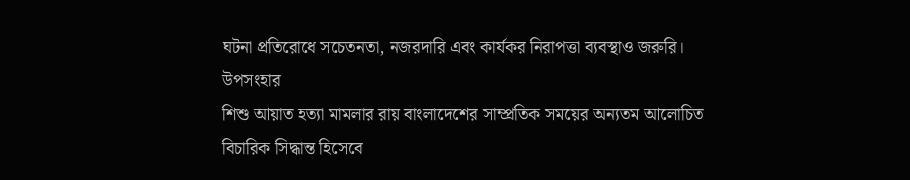ঘটনা প্রতিরোধে সচেতনতা, নজরদারি এবং কার্যকর নিরাপত্তা ব্যবস্থাও জরুরি।
উপসংহার
শিশু আয়াত হত্যা মামলার রায় বাংলাদেশের সাম্প্রতিক সময়ের অন্যতম আলোচিত বিচারিক সিদ্ধান্ত হিসেবে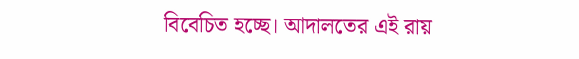বিবেচিত হচ্ছে। আদালতের এই রায়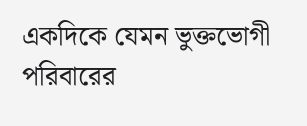একদিকে যেমন ভুক্তভোগী পরিবারের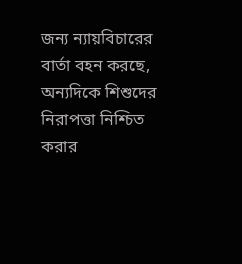জন্য ন্যায়বিচারের বার্তা বহন করছে, অন্যদিকে শিশুদের নিরাপত্তা নিশ্চিত করার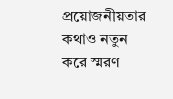প্রয়োজনীয়তার কথাও নতুন করে স্মরণ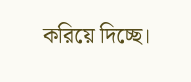করিয়ে দিচ্ছে।